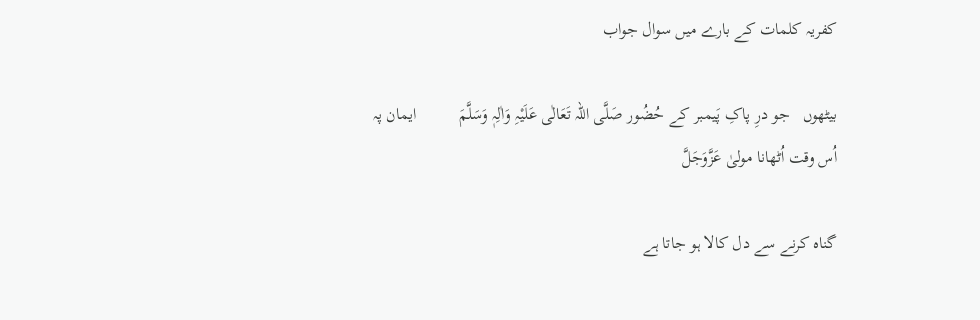کفریہ کلمات کے بارے میں سوال جواب

بیٹھوں   جو درِ پاکِ پَیمبر کے حُضُور صَلَّی اللہ تَعَالٰی عَلَیْہِ وَاٰلِہٖ وَسَلَّمَ          ایمان پہ اُس وقت اُٹھانا مولیٰ عَزَّوَجَلَّ

گناہ کرنے سے دل کالا ہو جاتا ہے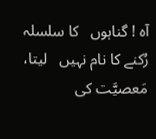آہ ! گناہوں   کا سلسلہ رُکنے کا نام نہیں   لیتا، مَعصیَّت کی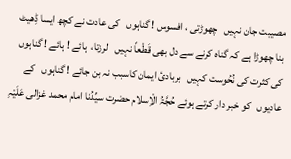مصیبت جان نہیں   چھوڑتی ، افسوس ! گناہوں   کی عادت نے کچھ ایسا ڈِھیٹ بنا چھوڑا ہے کہ گناہ کرنے سے دل بھی قَطْعاً نہیں   لرزتا،  ہائے ! ہائے ! گناہوں   کی کثرت کی نُحُوست کہیں   بربادیٔ ایمان کاسبب نہ بن جائے ! گناہوں   کے عادیوں   کو خبر دار کرتے ہوئے حُجَّۃُ الْاِسلام حضرت سیِّدُنا امام محمد غزالی عَلَیْہِ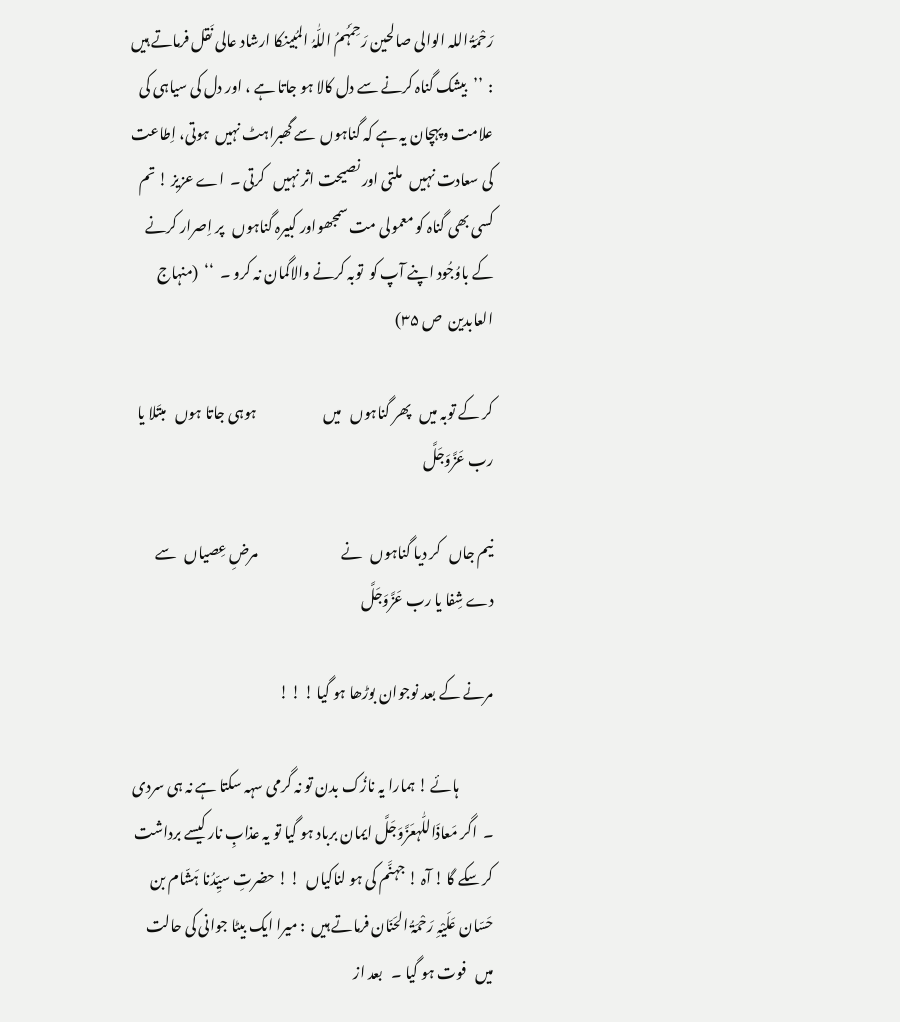رَحْمَۃُ اللہ الوالی صالحین رَحِمَہُمُ اللّٰہُ المُبینکا ارشاد عالی نَقل فرماتے ہیں   :  ’’  بیشک گناہ کرنے سے دل کالا ہو جاتا ہے ، اور دل کی سیاہی کی علامت وپہچان یہ ہے کہ گناہوں  سے گھبراہٹ نہیں  ہوتی، اِطاعت کی سعادت نہیں   ملتی اور نصیحت اثر نہیں   کرتی ۔  اے عزیز ! تم کسی بھی گناہ کو معمولی مت سمجھواور کبیرہ گناہوں   پر اِصرار کرنے کے باوُجُود اپنے آپ کو  توبہ کرنے والاگمان نہ کرو ۔  ‘‘  (منہاج العابدین  ص ۳۵)

کر کے توبہ میں   پھر گناہوں   میں                       ہوہی جاتا ہوں   مبتَلا یا رب عَزَّوَجَلَّ

نیم جاں   کر دیا گناہوں   نے                             مرضِ عِصیاں   سے دے شِفا یا رب عَزَّوَجَلَّ

مرنے کے بعد نوجوان بوڑھا ہو گیا ! ! !

            ہائے ! ہمارا یہ نازُک بدن تو نہ گرمی سہہ سکتا ہے نہ ہی سردی ۔  اگر مَعاذَاللّٰہعَزَّوَجَلَّ ایمان برباد ہو گیا تو یہ عذابِ نار کیسے برداشت کر سکے گا ! آہ ! جہنَّم کی ہو لناکیاں  ! ! حضرتِ سیِّدُنا ہَشّام بن حَسّان عَلَیْہِ رَحْمَۃُ الحَنّان فرماتے ہیں  : میرا ایک بیٹا جوانی کی حالت میں   فوت ہو گیا ۔   بعد از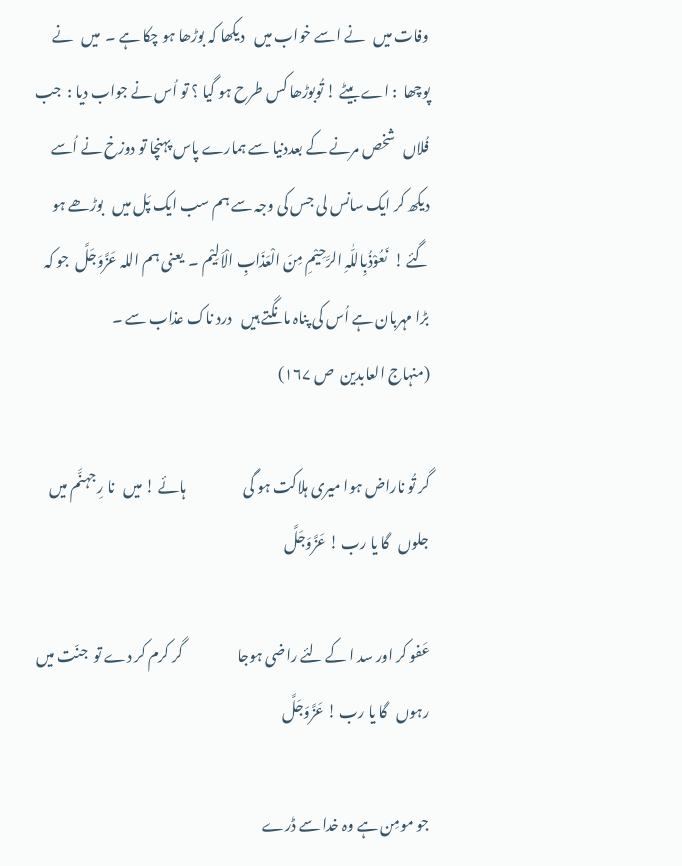وفات میں   نے اسے خواب میں   دیکھا کہ بوڑھا ہو چکا ہے ۔  میں   نے پوچھا  : اے بیٹے ! تُوبوڑھا کس طرح ہو گیا ؟ تو اُس نے جواب دیا :  جب فُلاں   شخص مرنے کے بعددنیا سے ہمارے پاس پہنچا تو دوزخ نے اُسے دیکھ کر ایک سانس لی جس کی وجہ سے ہم سب ایک پَل میں   بوڑھے ہو گئے !  نَعُوْذُبِاللّٰہِ الرَّحِیْمِ مِنَ الْعَذَابِ الْاَلِیْم ۔  یعنی ہم اللہ عَزَّوَجَلَّ  جو کہ بڑا مہربان ہے اُس کی پناہ مانگتے ہیں   درد ناک عذاب سے ۔                                                                                                         (منہاج العابدین  ص ۱۶۷)

گر تُو ناراض ہوا میری ہلاکت ہو گی                    ہائے ! میں   نا رِ جہنَّم میں   جلوں   گا یا رب ! عَزَّوَجَلَّ

عَفو کر اور سد ا کے لئے راضی ہوجا                   گر کرم کر دے تو  جنّت میں   رہوں   گا یا رب ! عَزَّوَجَلَّ

جو مومِن ہے وہ خدا سے ڈرے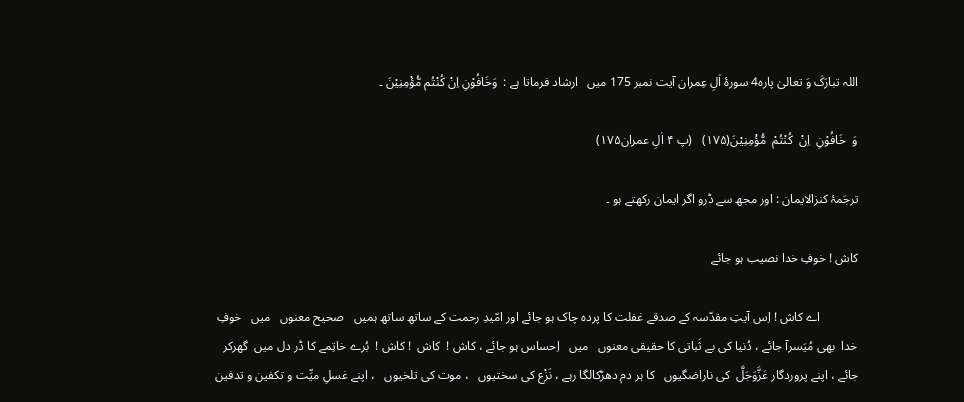اللہ تبارَکَ وَ تعالیٰ پارہ4 سورۂ اٰلِ عِمران آیت نمبر 175 میں   ارشاد فرماتا ہے :  وَخَافُوْنِ اِنْ کُنْتُم مُّؤْمِنِیْنَ ۔

وَ  خَافُوْنِ  اِنْ  كُنْتُمْ  مُّؤْمِنِیْنَ(۱۷۵)   (پ ۴ اٰلِ عمران۱۷۵)

ترجَمۂ کنزالایمان : اور مجھ سے ڈرو اگر ایمان رکھتے ہو ۔

کاش ! خوفِ خدا نصیب ہو جائے

            اے کاش ! اِس آیتِ مقدّسہ کے صدقے غفلت کا پردہ چاک ہو جائے اور امّیدِ رحمت کے ساتھ ساتھ ہمیں   صحیح معنوں   میں   خوفِ خدا  بھی مُیَسرآ جائے ، دُنیا کی بے ثَباتی کا حقیقی معنوں   میں   اِحساس ہو جائے ، کاش !  کاش  ! کاش !  بُرے خاتِمے کا ڈر دل میں  گھرکر جائے ، اپنے پروردگار عَزَّوَجَلَّ  کی ناراضگیوں   کا ہر دم دھڑکالگا رہے ، نَزْع کی سختیوں   ، موت کی تلخیوں   ، اپنے غسلِ میِّت و تکفین و تدفین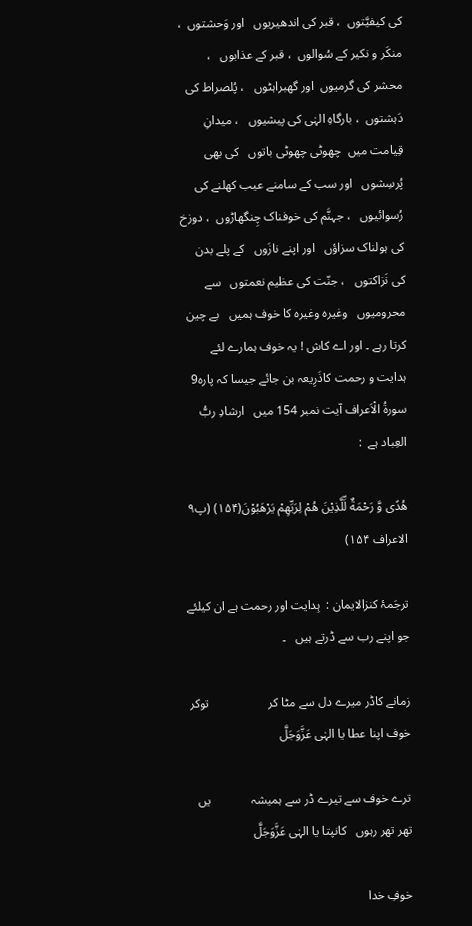کی کیفیَّتوں  ، قبر کی اندھیریوں   اور وَحشتوں  ، منکَر و نکیر کے سُوالوں  ، قبر کے عذابوں   ، محشر کی گرمیوں  اور گھبراہٹوں   ، پُلصراط کی دَہشتوں  ، بارگاہِ الہٰی کی پیشیوں   ، میدانِ قِیامت میں  چھوٹی چھوٹی باتوں   کی بھی پُرسِشوں   اور سب کے سامنے عیب کھلنے کی رُسوائیوں   ، جہنَّم کی خوفناک چِنگھاڑوں  ، دوزخ کی ہولناک سزاؤں   اور اپنے نازَوں   کے پلے بدن کی نَزاکتوں   ، جنّت کی عظیم نعمتوں   سے محرومیوں   وغیرہ وغیرہ کا خوف ہمیں   بے چین کرتا رہے ۔ اور اے کاش ! یہ خوف ہمارے لئے ہدایت و رحمت کاذَرِیعہ بن جائے جیسا کہ پارہ9 سورۃُ الْاَعراف آیت نمبر 154 میں   ارشادِ ربُّ العِباد ہے  :

هُدًى وَّ رَحْمَةٌ لِّلَّذِیْنَ هُمْ لِرَبِّهِمْ یَرْهَبُوْنَ(۱۵۴) (پ۹ الاعراف ۱۵۴)

ترجَمۂ کنزالایمان :  ہِدایت اور رحمت ہے ان کیلئے جو اپنے رب سے ڈرتے ہیں   ۔

زمانے کاڈر میرے دل سے مٹا کر                   توکر خوف اپنا عطا یا الہٰی عَزَّوَجَلَّ

ترے خوف سے تیرے ڈر سے ہمیشہ             یں   تھر تھر رہوں   کانپتا یا الہٰی عَزَّوَجَلَّ

خوفِ خدا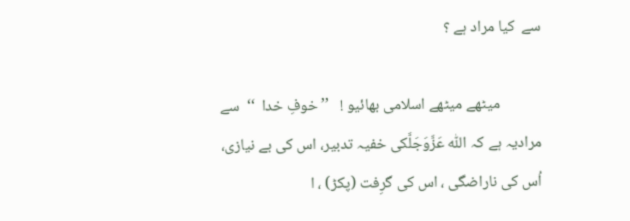سے  کیا مراد ہے ؟

            میٹھے میٹھے اسلامی بھائیو !   ’’ خوفِ خدا  ‘‘  سے مرادیہ ہے کہ اللّٰہ عَزَّوَجَلَّکی خفیہ تدبیر، اس کی بے نیازی، اُس کی ناراضگی ، اس کی گرِفت (پکڑ) ، ا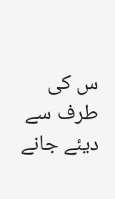س کی طرف سے دیئے جانے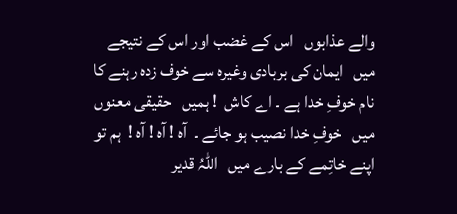والے عذابوں   اس کے غضب اور اس کے نتیجے میں   ایمان کی بربادی وغیرہ سے خوف زدہ رہنے کا نام خوفِ خدا ہے ۔ اے کاش  ! ہمیں   حقیقی معنوں   میں   خوفِ خدا نصیب ہو جائے ۔  آہ ! آہ ! آہ !  ہم تو اپنے خاتِمے کے بارے میں   اللّٰہُ قدیر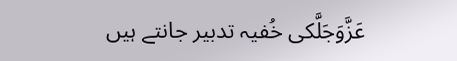عَزَّوَجَلَّکی خُفیہ تدبیر جانتے ہیں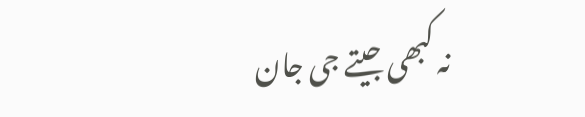نہ کبھی جیتے جی جان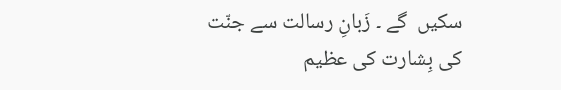سکیں  گے ۔ زَبانِ رسالت سے جنّت کی بِشارت کی عظیم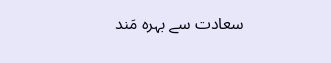سعادت سے بہرہ مَند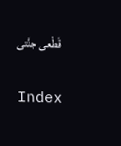قَطْعی جنَّتی

Index